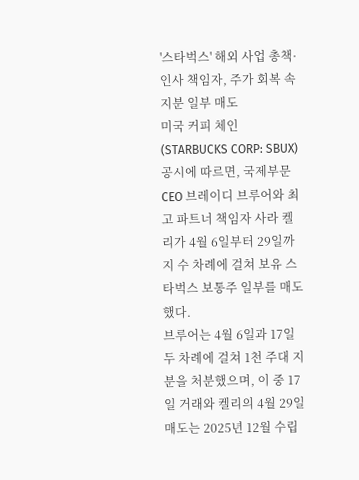'스타벅스' 해외 사업 총책·인사 책임자, 주가 회복 속 지분 일부 매도
미국 커피 체인 (STARBUCKS CORP: SBUX) 공시에 따르면, 국제부문 CEO 브레이디 브루어와 최고 파트너 책임자 사라 켈리가 4월 6일부터 29일까지 수 차례에 걸쳐 보유 스타벅스 보통주 일부를 매도했다.
브루어는 4월 6일과 17일 두 차례에 걸쳐 1천 주대 지분을 처분했으며, 이 중 17일 거래와 켈리의 4월 29일 매도는 2025년 12월 수립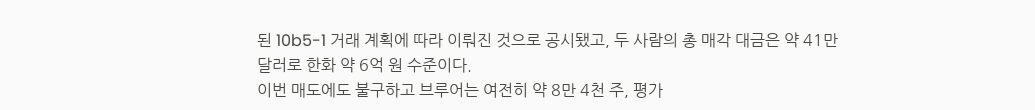된 10b5-1 거래 계획에 따라 이뤄진 것으로 공시됐고, 두 사람의 총 매각 대금은 약 41만 달러로 한화 약 6억 원 수준이다.
이번 매도에도 불구하고 브루어는 여전히 약 8만 4천 주, 평가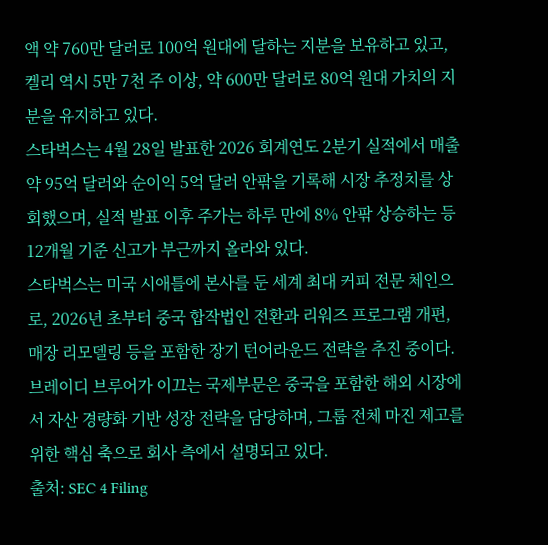액 약 760만 달러로 100억 원대에 달하는 지분을 보유하고 있고, 켈리 역시 5만 7천 주 이상, 약 600만 달러로 80억 원대 가치의 지분을 유지하고 있다.
스타벅스는 4월 28일 발표한 2026 회계연도 2분기 실적에서 매출 약 95억 달러와 순이익 5억 달러 안팎을 기록해 시장 추정치를 상회했으며, 실적 발표 이후 주가는 하루 만에 8% 안팎 상승하는 등 12개월 기준 신고가 부근까지 올라와 있다.
스타벅스는 미국 시애틀에 본사를 둔 세계 최대 커피 전문 체인으로, 2026년 초부터 중국 합작법인 전환과 리워즈 프로그램 개편, 매장 리모델링 등을 포함한 장기 턴어라운드 전략을 추진 중이다.
브레이디 브루어가 이끄는 국제부문은 중국을 포함한 해외 시장에서 자산 경량화 기반 성장 전략을 담당하며, 그룹 전체 마진 제고를 위한 핵심 축으로 회사 측에서 설명되고 있다.
출처: SEC 4 Filing